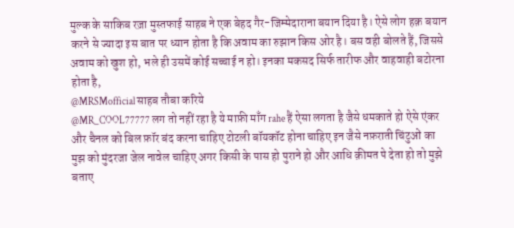मुल्क के साकिब रज़ा मुस्तफाई साहब ने एक बेहद गैर-जिम्मेदाराना बयान दिया है। ऐसे लोग हक़ बयान करने से ज्यादा इस बात पर ध्यान होता है कि अवाम का रुझान किस ओर है। बस वही बोलते हैं, जिससे अवाम को खुश हो, भले ही उसमें कोई सच्चाई न हो। इनका मकसद सिर्फ तारीफ और वाहवाही बटोरना होता है,
@MRSMofficial साहब तौबा करिये
@MR_COOL77777 लग तो नहीं रहा है ये माफ़ी माँग rahe हैं ऐसा लगता है जैसे धमकाते हो ऐसे एंकर और चैनल को बिल फ़ॉर बंद करना चाहिए टोटली बॉयकॉट होना चाहिए इन जैसे नफ़राती चिंटुओं का
मुझ को मुंदरजा जेल नावेल चाहिए अगर किसी के पास हो पुराने हो और आधि क़ीमत पे देता हो तो मुझे बताए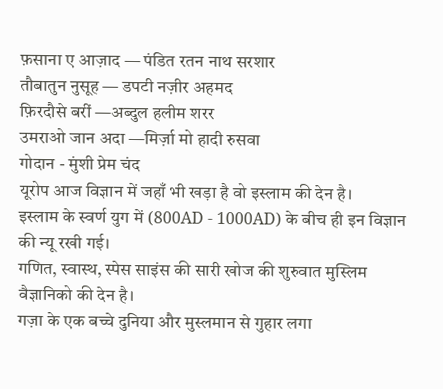फ़साना ए आज़ाद — पंडित रतन नाथ सरशार
तौबातुन नुसूह — डपटी नज़ीर अहमद
फ़िरदौसे बरीं —अब्दुल हलीम शरर
उमराओ जान अदा —मिर्ज़ा मो हादी रुसवा
गोदान - मुंशी प्रेम चंद
यूरोप आज विज्ञान में जहाँ भी खड़ा है वो इस्लाम की देन है।
इस्लाम के स्वर्ण युग में (800AD - 1000AD) के बीच ही इन विज्ञान की न्यू रखी गई।
गणित, स्वास्थ, स्पेस साइंस की सारी खोज की शुरुवात मुस्लिम वैज्ञानिको की देन है।
गज़ा के एक बच्चे दुनिया और मुस्लमान से गुहार लगा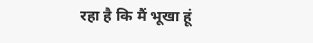रहा है कि मैं भूखा हूं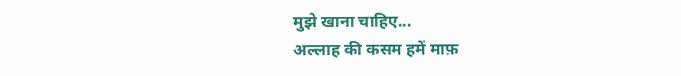मुझे खाना चाहिए...
अल्लाह की कसम हमें माफ़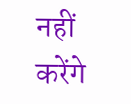नहीं करेंगे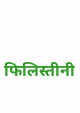फिलिस्तीनी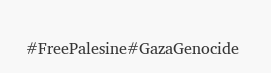#FreePalesine#GazaGenocide